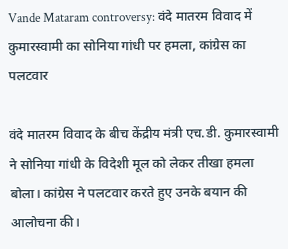Vande Mataram controversy: वंदे मातरम विवाद में कुमारस्वामी का सोनिया गांधी पर हमला, कांग्रेस का पलटवार

वंदे मातरम विवाद के बीच केंद्रीय मंत्री एच.डी. कुमारस्वामी ने सोनिया गांधी के विदेशी मूल को लेकर तीखा हमला बोला। कांग्रेस ने पलटवार करते हुए उनके बयान की आलोचना की।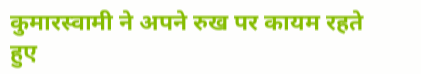कुमारस्वामी ने अपने रुख पर कायम रहते हुए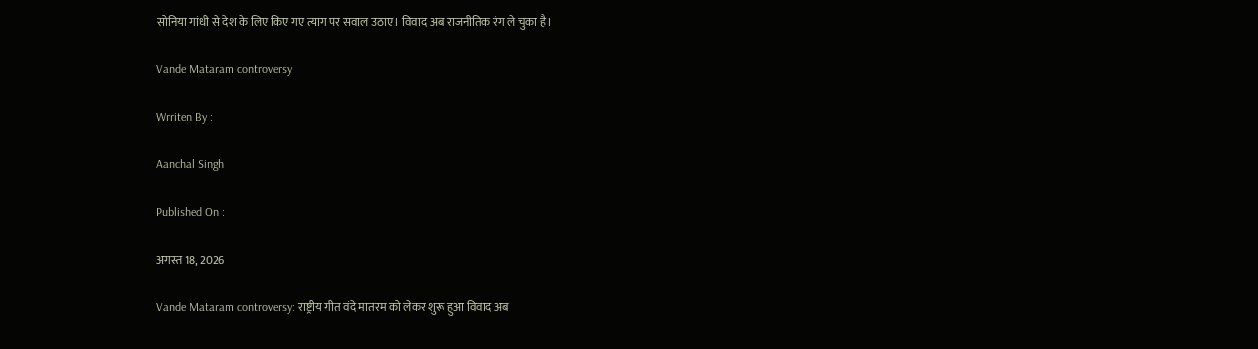सोनिया गांधी से देश के लिए किए गए त्याग पर सवाल उठाए। विवाद अब राजनीतिक रंग ले चुका है।

Vande Mataram controversy

Wrriten By :

Aanchal Singh

Published On :

अगस्त 18, 2026

Vande Mataram controversy: राष्ट्रीय गीत वंदे मातरम को लेकर शुरू हुआ विवाद अब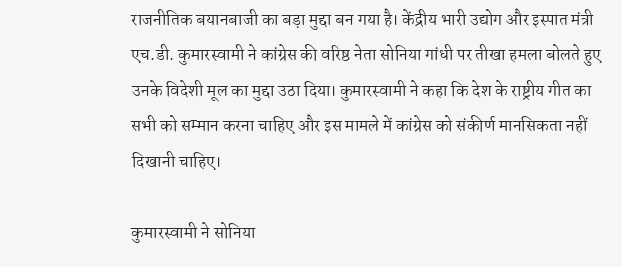राजनीतिक बयानबाजी का बड़ा मुद्दा बन गया है। केंद्रीय भारी उद्योग और इस्पात मंत्री एच.डी. कुमारस्वामी ने कांग्रेस की वरिष्ठ नेता सोनिया गांधी पर तीखा हमला बोलते हुए उनके विदेशी मूल का मुद्दा उठा दिया। कुमारस्वामी ने कहा कि देश के राष्ट्रीय गीत का सभी को सम्मान करना चाहिए और इस मामले में कांग्रेस को संकीर्ण मानसिकता नहीं दिखानी चाहिए।

कुमारस्वामी ने सोनिया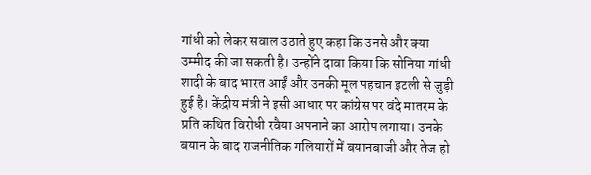गांधी को लेकर सवाल उठाते हुए कहा कि उनसे और क्या उम्मीद की जा सकती है। उन्होंने दावा किया कि सोनिया गांधी शादी के बाद भारत आईं और उनकी मूल पहचान इटली से जुड़ी हुई है। केंद्रीय मंत्री ने इसी आधार पर कांग्रेस पर वंदे मातरम के प्रति कथित विरोधी रवैया अपनाने का आरोप लगाया। उनके बयान के बाद राजनीतिक गलियारों में बयानबाजी और तेज हो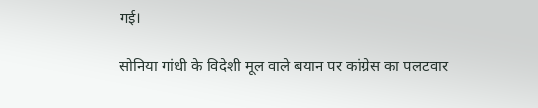गई।

सोनिया गांधी के विदेशी मूल वाले बयान पर कांग्रेस का पलटवार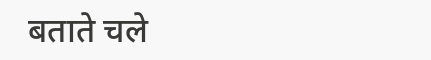बताते चले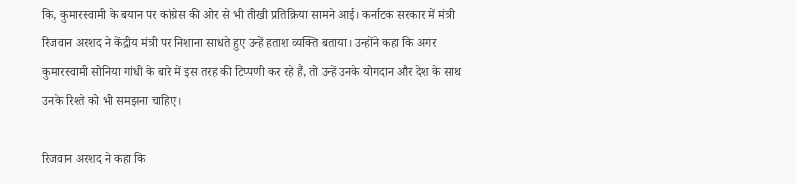कि, कुमारस्वामी के बयान पर कांग्रेस की ओर से भी तीखी प्रतिक्रिया सामने आई। कर्नाटक सरकार में मंत्री रिजवान अरशद ने केंद्रीय मंत्री पर निशाना साधते हुए उन्हें हताश व्यक्ति बताया। उन्होंने कहा कि अगर कुमारस्वामी सोनिया गांधी के बारे में इस तरह की टिप्पणी कर रहे हैं, तो उन्हें उनके योगदान और देश के साथ उनके रिश्ते को भी समझना चाहिए।

रिजवान अरशद ने कहा कि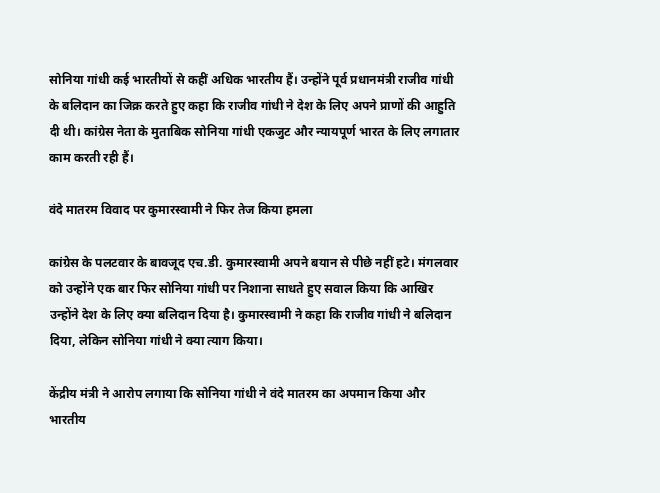सोनिया गांधी कई भारतीयों से कहीं अधिक भारतीय हैं। उन्होंने पूर्व प्रधानमंत्री राजीव गांधी के बलिदान का जिक्र करते हुए कहा कि राजीव गांधी ने देश के लिए अपने प्राणों की आहुति दी थी। कांग्रेस नेता के मुताबिक सोनिया गांधी एकजुट और न्यायपूर्ण भारत के लिए लगातार काम करती रही हैं।

वंदे मातरम विवाद पर कुमारस्वामी ने फिर तेज किया हमला

कांग्रेस के पलटवार के बावजूद एच.डी. कुमारस्वामी अपने बयान से पीछे नहीं हटे। मंगलवार को उन्होंने एक बार फिर सोनिया गांधी पर निशाना साधते हुए सवाल किया कि आखिर उन्होंने देश के लिए क्या बलिदान दिया है। कुमारस्वामी ने कहा कि राजीव गांधी ने बलिदान दिया, लेकिन सोनिया गांधी ने क्या त्याग किया।

केंद्रीय मंत्री ने आरोप लगाया कि सोनिया गांधी ने वंदे मातरम का अपमान किया और भारतीय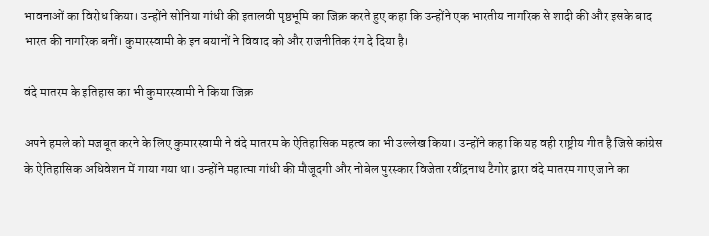भावनाओं का विरोध किया। उन्होंने सोनिया गांधी की इतालवी पृष्ठभूमि का जिक्र करते हुए कहा कि उन्होंने एक भारतीय नागरिक से शादी की और इसके बाद भारत की नागरिक बनीं। कुमारस्वामी के इन बयानों ने विवाद को और राजनीतिक रंग दे दिया है।

वंदे मातरम के इतिहास का भी कुमारस्वामी ने किया जिक्र

अपने हमले को मजबूत करने के लिए कुमारस्वामी ने वंदे मातरम के ऐतिहासिक महत्व का भी उल्लेख किया। उन्होंने कहा कि यह वही राष्ट्रीय गीत है जिसे कांग्रेस के ऐतिहासिक अधिवेशन में गाया गया था। उन्होंने महात्मा गांधी की मौजूदगी और नोबेल पुरस्कार विजेता रवींद्रनाथ टैगोर द्वारा वंदे मातरम गाए जाने का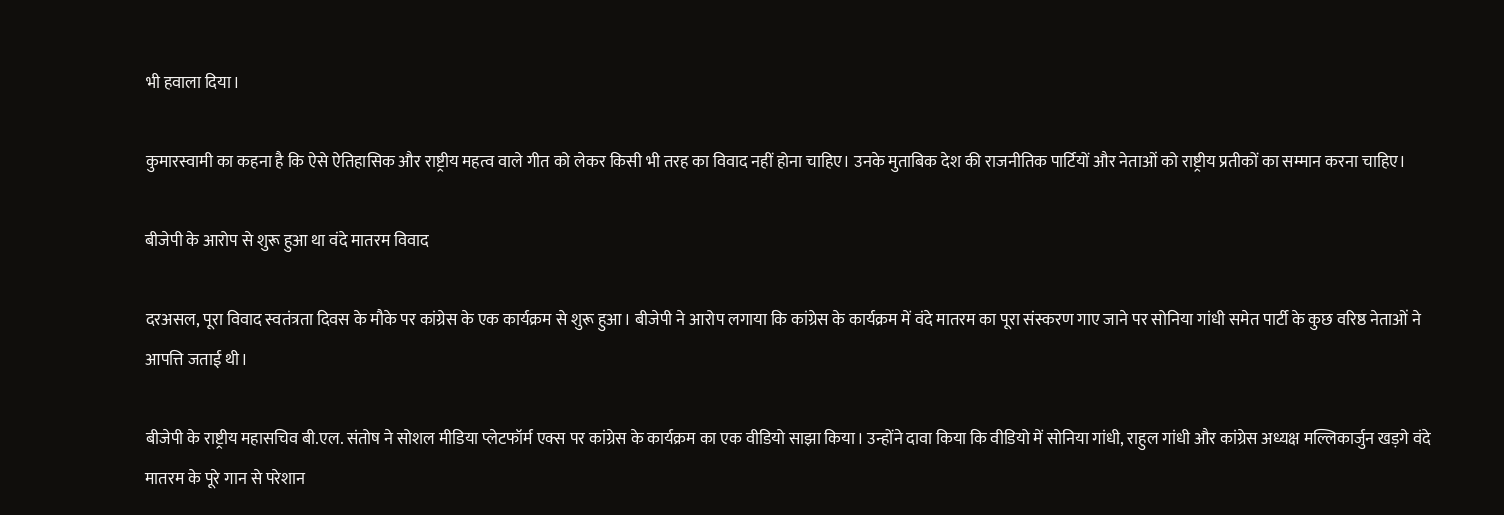भी हवाला दिया।

कुमारस्वामी का कहना है कि ऐसे ऐतिहासिक और राष्ट्रीय महत्व वाले गीत को लेकर किसी भी तरह का विवाद नहीं होना चाहिए। उनके मुताबिक देश की राजनीतिक पार्टियों और नेताओं को राष्ट्रीय प्रतीकों का सम्मान करना चाहिए।

बीजेपी के आरोप से शुरू हुआ था वंदे मातरम विवाद

दरअसल, पूरा विवाद स्वतंत्रता दिवस के मौके पर कांग्रेस के एक कार्यक्रम से शुरू हुआ। बीजेपी ने आरोप लगाया कि कांग्रेस के कार्यक्रम में वंदे मातरम का पूरा संस्करण गाए जाने पर सोनिया गांधी समेत पार्टी के कुछ वरिष्ठ नेताओं ने आपत्ति जताई थी।

बीजेपी के राष्ट्रीय महासचिव बी.एल. संतोष ने सोशल मीडिया प्लेटफॉर्म एक्स पर कांग्रेस के कार्यक्रम का एक वीडियो साझा किया। उन्होंने दावा किया कि वीडियो में सोनिया गांधी, राहुल गांधी और कांग्रेस अध्यक्ष मल्लिकार्जुन खड़गे वंदे मातरम के पूरे गान से परेशान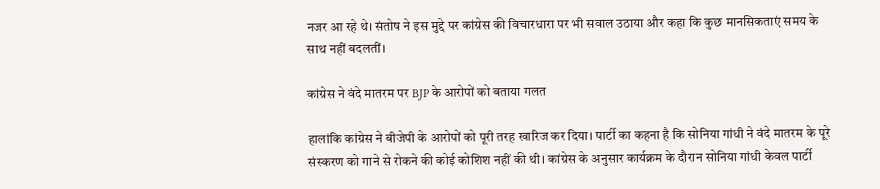नजर आ रहे थे। संतोष ने इस मुद्दे पर कांग्रेस की विचारधारा पर भी सवाल उठाया और कहा कि कुछ मानसिकताएं समय के साथ नहीं बदलतीं।

कांग्रेस ने वंदे मातरम पर BJP के आरोपों को बताया गलत

हालांकि कांग्रेस ने बीजेपी के आरोपों को पूरी तरह खारिज कर दिया। पार्टी का कहना है कि सोनिया गांधी ने वंदे मातरम के पूरे संस्करण को गाने से रोकने की कोई कोशिश नहीं की थी। कांग्रेस के अनुसार कार्यक्रम के दौरान सोनिया गांधी केवल पार्टी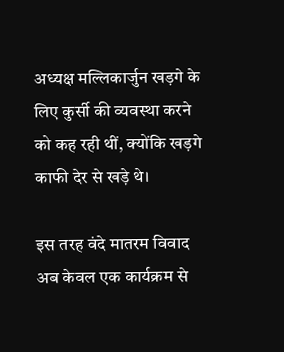अध्यक्ष मल्लिकार्जुन खड़गे के लिए कुर्सी की व्यवस्था करने को कह रही थीं, क्योंकि खड़गे काफी देर से खड़े थे।

इस तरह वंदे मातरम विवाद अब केवल एक कार्यक्रम से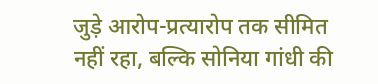जुड़े आरोप-प्रत्यारोप तक सीमित नहीं रहा, बल्कि सोनिया गांधी की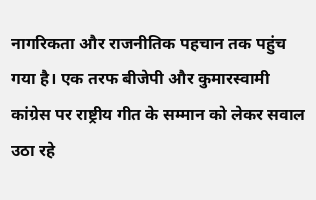नागरिकता और राजनीतिक पहचान तक पहुंच गया है। एक तरफ बीजेपी और कुमारस्वामी कांग्रेस पर राष्ट्रीय गीत के सम्मान को लेकर सवाल उठा रहे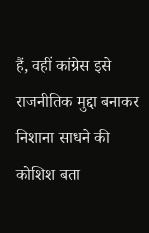हैं, वहीं कांग्रेस इसे राजनीतिक मुद्दा बनाकर निशाना साधने की कोशिश बता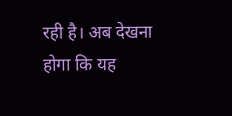रही है। अब देखना होगा कि यह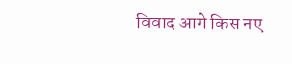विवाद आगे किस नए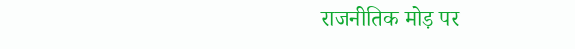राजनीतिक मोड़ पर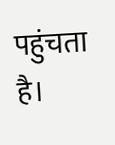पहुंचता है।